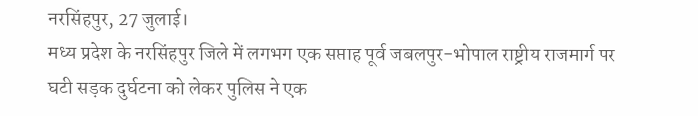नरसिंहपुर, 27 जुलाई।
मध्य प्रदेश के नरसिंहपुर जिले में लगभग एक सप्ताह पूर्व जबलपुर-भोपाल राष्ट्रीय राजमार्ग पर घटी सड़क दुर्घटना को लेकर पुलिस ने एक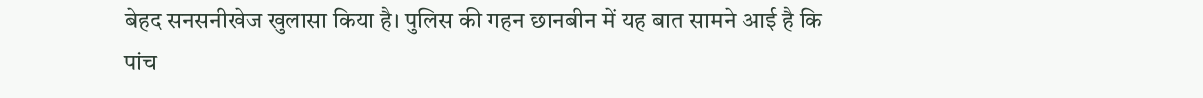बेहद सनसनीखेज खुलासा किया है। पुलिस की गहन छानबीन में यह बात सामने आई है कि पांच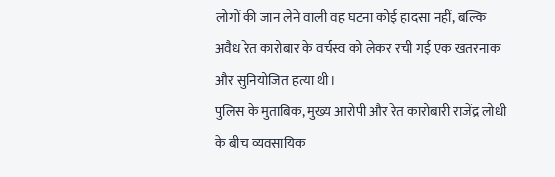लोगों की जान लेने वाली वह घटना कोई हादसा नहीं, बल्कि अवैध रेत कारोबार के वर्चस्व को लेकर रची गई एक खतरनाक और सुनियोजित हत्या थी।
पुलिस के मुताबिक, मुख्य आरोपी और रेत कारोबारी राजेंद्र लोधी के बीच व्यवसायिक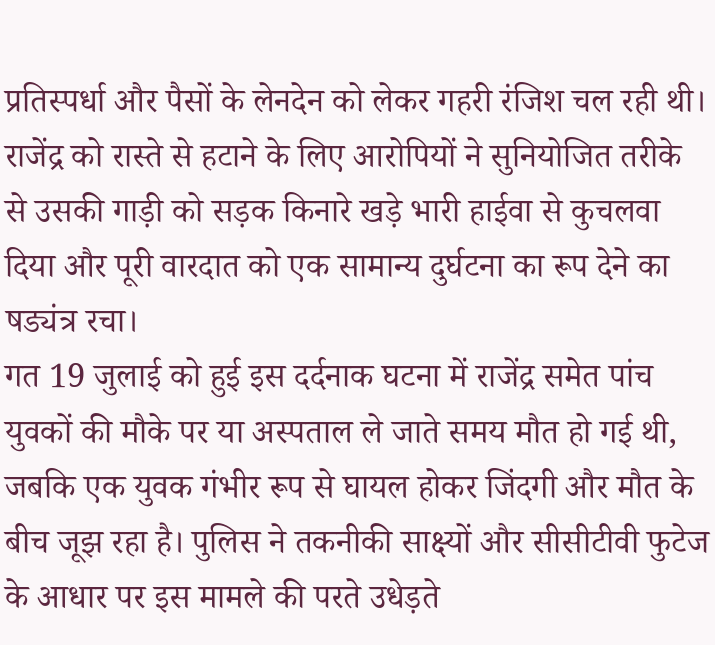प्रतिस्पर्धा और पैसों के लेनदेन को लेकर गहरी रंजिश चल रही थी। राजेंद्र को रास्ते से हटाने के लिए आरोपियों ने सुनियोजित तरीके से उसकी गाड़ी को सड़क किनारे खड़े भारी हाईवा से कुचलवा दिया और पूरी वारदात को एक सामान्य दुर्घटना का रूप देने का षड्यंत्र रचा।
गत 19 जुलाई को हुई इस दर्दनाक घटना में राजेंद्र समेत पांच युवकों की मौके पर या अस्पताल ले जाते समय मौत हो गई थी, जबकि एक युवक गंभीर रूप से घायल होकर जिंदगी और मौत के बीच जूझ रहा है। पुलिस ने तकनीकी साक्ष्यों और सीसीटीवी फुटेज के आधार पर इस मामले की परते उधेड़ते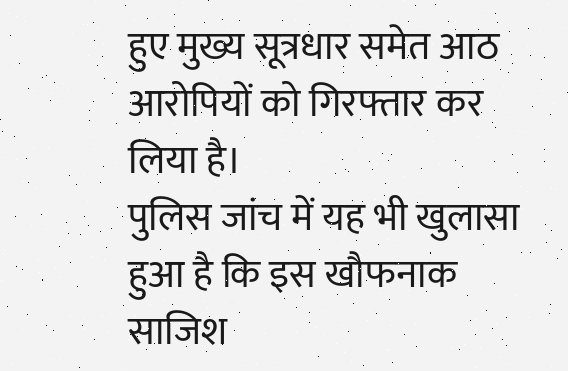हुए मुख्य सूत्रधार समेत आठ आरोपियों को गिरफ्तार कर लिया है।
पुलिस जांच में यह भी खुलासा हुआ है कि इस खौफनाक साजिश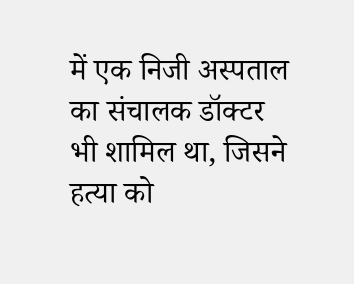में एक निजी अस्पताल का संचालक डॉक्टर भी शामिल था, जिसने हत्या को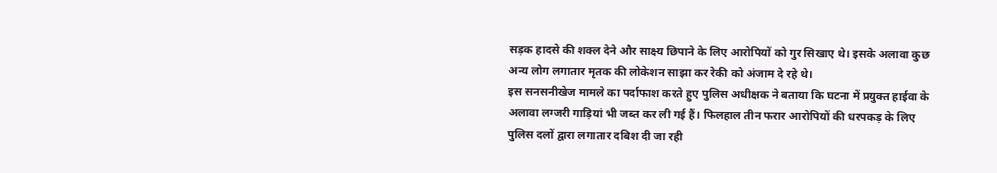सड़क हादसे की शक्ल देने और साक्ष्य छिपाने के लिए आरोपियों को गुर सिखाए थे। इसके अलावा कुछ अन्य लोग लगातार मृतक की लोकेशन साझा कर रेकी को अंजाम दे रहे थे।
इस सनसनीखेज मामले का पर्दाफाश करते हुए पुलिस अधीक्षक ने बताया कि घटना में प्रयुक्त हाईवा के अलावा लग्जरी गाड़ियां भी जब्त कर ली गई हैं। फिलहाल तीन फरार आरोपियों की धरपकड़ के लिए पुलिस दलों द्वारा लगातार दबिश दी जा रही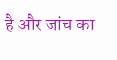है और जांच का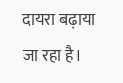दायरा बढ़ाया जा रहा है।